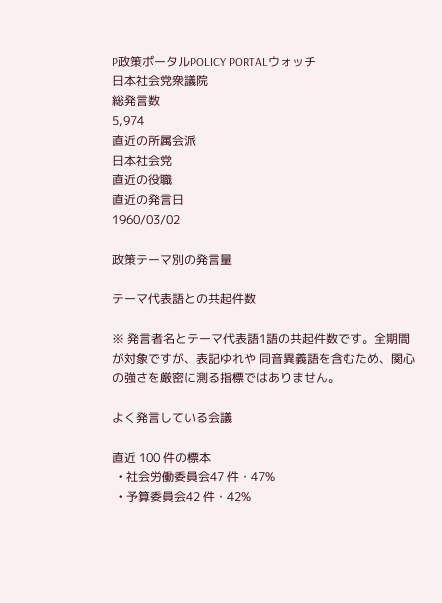P政策ポータルPOLICY PORTALウォッチ
日本社会党衆議院
総発言数
5,974
直近の所属会派
日本社会党
直近の役職
直近の発言日
1960/03/02

政策テーマ別の発言量

テーマ代表語との共起件数

※ 発言者名とテーマ代表語1語の共起件数です。全期間が対象ですが、表記ゆれや 同音異義語を含むため、関心の強さを厳密に測る指標ではありません。

よく発言している会議

直近 100 件の標本
  • 社会労働委員会47 件・47%
  • 予算委員会42 件・42%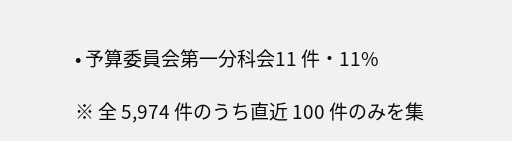• 予算委員会第一分科会11 件・11%

※ 全 5,974 件のうち直近 100 件のみを集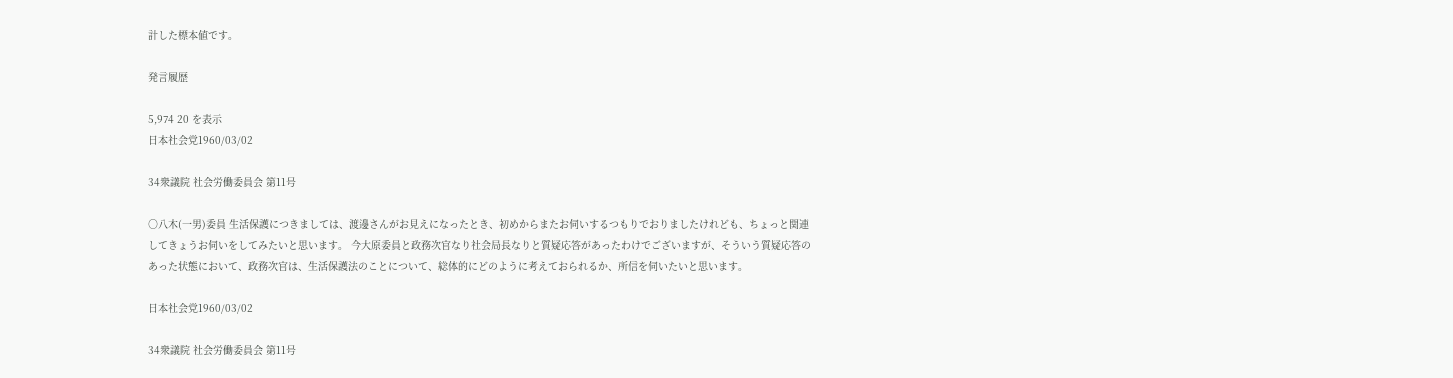計した標本値です。

発言履歴

5,974 20 を表示
日本社会党1960/03/02

34衆議院 社会労働委員会 第11号

○八木(一男)委員 生活保護につきましては、渡邊さんがお見えになったとき、初めからまたお伺いするつもりでおりましたけれども、ちょっと関連してきょうお伺いをしてみたいと思います。 今大原委員と政務次官なり社会局長なりと質疑応答があったわけでございますが、そういう質疑応答のあった状態において、政務次官は、生活保護法のことについて、総体的にどのように考えておられるか、所信を伺いたいと思います。

日本社会党1960/03/02

34衆議院 社会労働委員会 第11号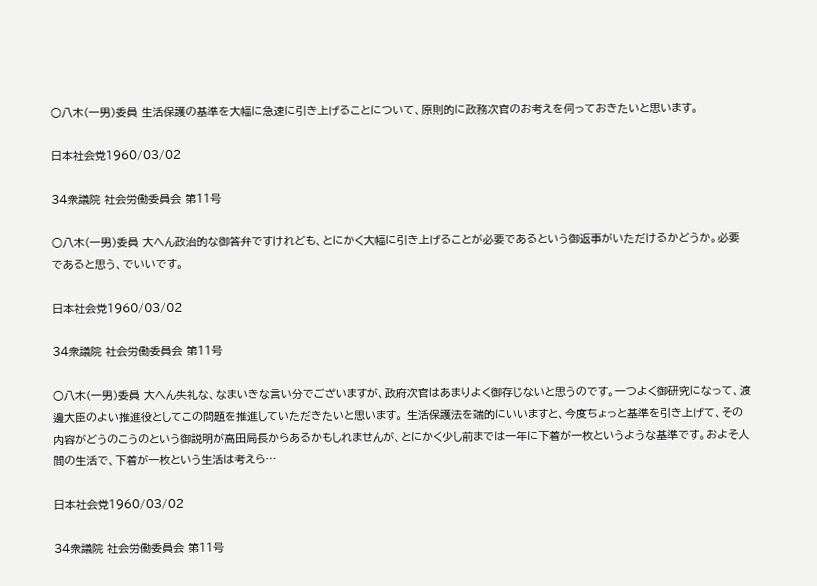○八木(一男)委員 生活保護の基準を大幅に急速に引き上げることについて、原則的に政務次官のお考えを伺っておきたいと思います。

日本社会党1960/03/02

34衆議院 社会労働委員会 第11号

○八木(一男)委員 大へん政治的な御答弁ですけれども、とにかく大幅に引き上げることが必要であるという御返事がいただけるかどうか。必要であると思う、でいいです。

日本社会党1960/03/02

34衆議院 社会労働委員会 第11号

○八木(一男)委員 大へん失礼な、なまいきな言い分でございますが、政府次官はあまりよく御存じないと思うのです。一つよく御研究になって、渡邊大臣のよい推進役としてこの問題を推進していただきたいと思います。 生活保護法を端的にいいますと、今度ちょっと基準を引き上げて、その内容がどうのこうのという御説明が高田局長からあるかもしれませんが、とにかく少し前までは一年に下着が一枚というような基準です。およそ人間の生活で、下着が一枚という生活は考えら…

日本社会党1960/03/02

34衆議院 社会労働委員会 第11号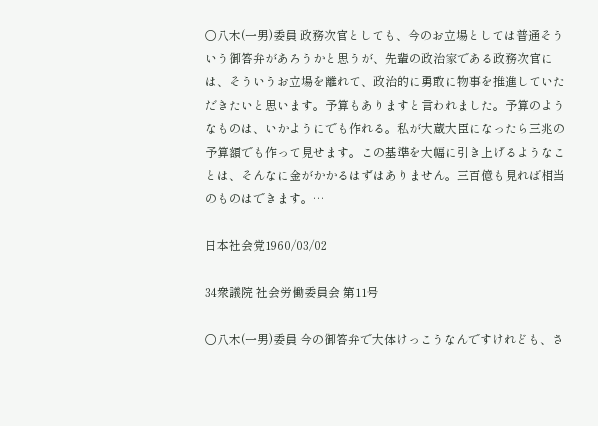○八木(一男)委員 政務次官としても、今のお立場としては普通そういう御答弁があろうかと思うが、先輩の政治家である政務次官には、そういうお立場を離れて、政治的に勇敢に物事を推進していただきたいと思います。予算もありますと言われました。予算のようなものは、いかようにでも作れる。私が大蔵大臣になったら三兆の予算額でも作って見せます。この基準を大幅に引き上げるようなことは、そんなに金がかかるはずはありません。三百億も見れば相当のものはできます。…

日本社会党1960/03/02

34衆議院 社会労働委員会 第11号

○八木(一男)委員 今の御答弁で大体けっこうなんですけれども、さ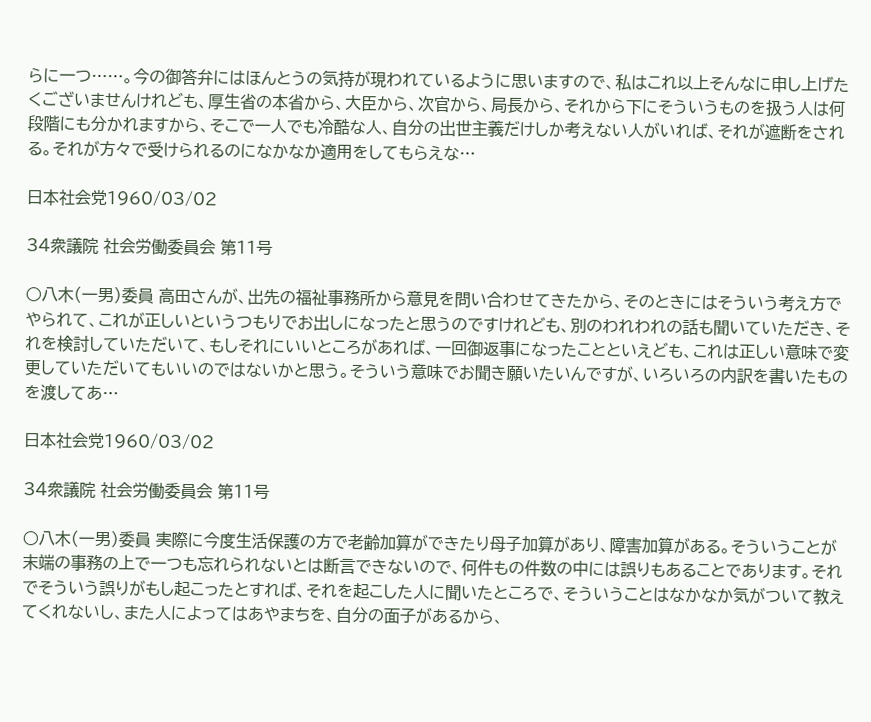らに一つ……。今の御答弁にはほんとうの気持が現われているように思いますので、私はこれ以上そんなに申し上げたくございませんけれども、厚生省の本省から、大臣から、次官から、局長から、それから下にそういうものを扱う人は何段階にも分かれますから、そこで一人でも冷酷な人、自分の出世主義だけしか考えない人がいれば、それが遮断をされる。それが方々で受けられるのになかなか適用をしてもらえな…

日本社会党1960/03/02

34衆議院 社会労働委員会 第11号

○八木(一男)委員 高田さんが、出先の福祉事務所から意見を問い合わせてきたから、そのときにはそういう考え方でやられて、これが正しいというつもりでお出しになったと思うのですけれども、別のわれわれの話も聞いていただき、それを検討していただいて、もしそれにいいところがあれば、一回御返事になったことといえども、これは正しい意味で変更していただいてもいいのではないかと思う。そういう意味でお聞き願いたいんですが、いろいろの内訳を書いたものを渡してあ…

日本社会党1960/03/02

34衆議院 社会労働委員会 第11号

○八木(一男)委員 実際に今度生活保護の方で老齢加算ができたり母子加算があり、障害加算がある。そういうことが末端の事務の上で一つも忘れられないとは断言できないので、何件もの件数の中には誤りもあることであります。それでそういう誤りがもし起こったとすれば、それを起こした人に聞いたところで、そういうことはなかなか気がついて教えてくれないし、また人によってはあやまちを、自分の面子があるから、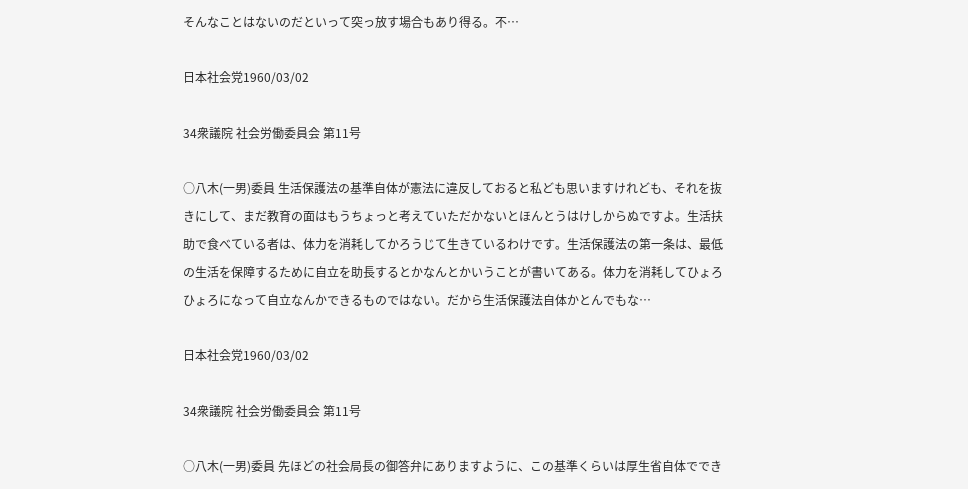そんなことはないのだといって突っ放す場合もあり得る。不…

日本社会党1960/03/02

34衆議院 社会労働委員会 第11号

○八木(一男)委員 生活保護法の基準自体が憲法に違反しておると私ども思いますけれども、それを抜きにして、まだ教育の面はもうちょっと考えていただかないとほんとうはけしからぬですよ。生活扶助で食べている者は、体力を消耗してかろうじて生きているわけです。生活保護法の第一条は、最低の生活を保障するために自立を助長するとかなんとかいうことが書いてある。体力を消耗してひょろひょろになって自立なんかできるものではない。だから生活保護法自体かとんでもな…

日本社会党1960/03/02

34衆議院 社会労働委員会 第11号

○八木(一男)委員 先ほどの社会局長の御答弁にありますように、この基準くらいは厚生省自体ででき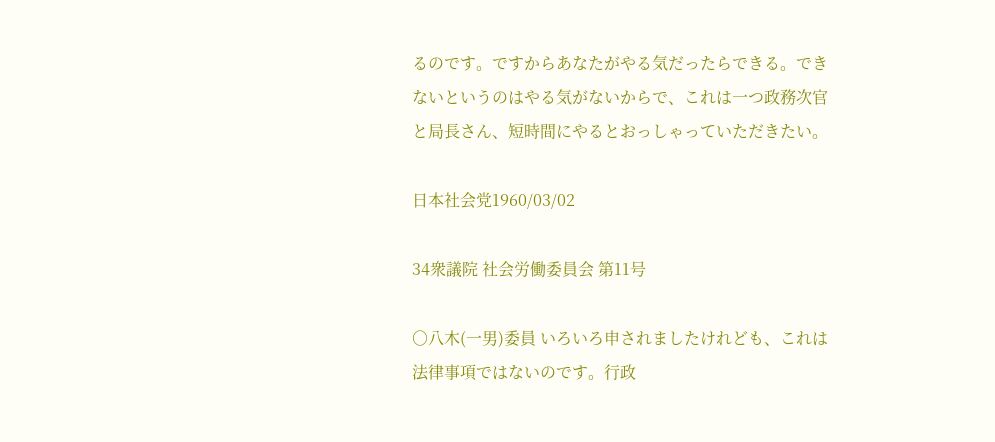るのです。ですからあなたがやる気だったらできる。できないというのはやる気がないからで、これは一つ政務次官と局長さん、短時間にやるとおっしゃっていただきたい。

日本社会党1960/03/02

34衆議院 社会労働委員会 第11号

○八木(一男)委員 いろいろ申されましたけれども、これは法律事項ではないのです。行政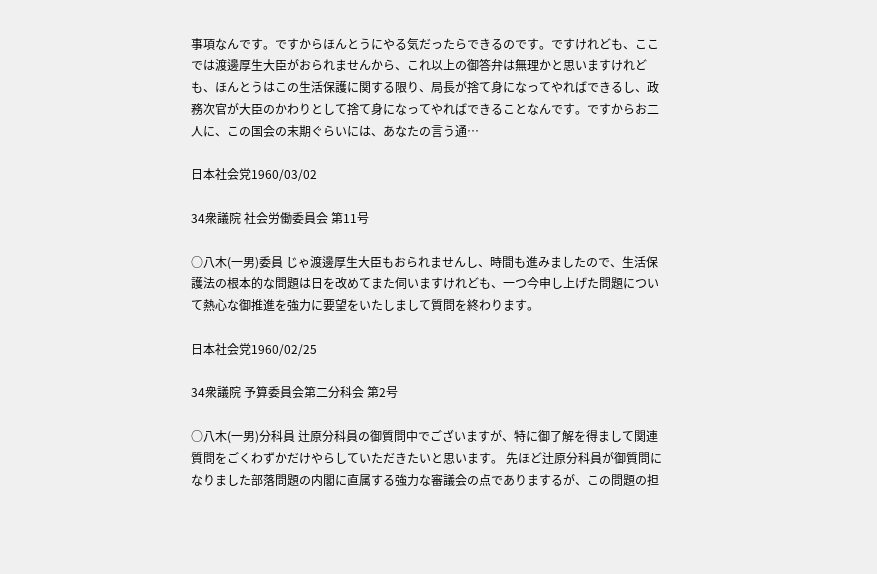事項なんです。ですからほんとうにやる気だったらできるのです。ですけれども、ここでは渡邊厚生大臣がおられませんから、これ以上の御答弁は無理かと思いますけれども、ほんとうはこの生活保護に関する限り、局長が捨て身になってやればできるし、政務次官が大臣のかわりとして捨て身になってやればできることなんです。ですからお二人に、この国会の末期ぐらいには、あなたの言う通…

日本社会党1960/03/02

34衆議院 社会労働委員会 第11号

○八木(一男)委員 じゃ渡邊厚生大臣もおられませんし、時間も進みましたので、生活保護法の根本的な問題は日を改めてまた伺いますけれども、一つ今申し上げた問題について熱心な御推進を強力に要望をいたしまして質問を終わります。

日本社会党1960/02/25

34衆議院 予算委員会第二分科会 第2号

○八木(一男)分科員 辻原分科員の御質問中でございますが、特に御了解を得まして関連質問をごくわずかだけやらしていただきたいと思います。 先ほど辻原分科員が御質問になりました部落問題の内閣に直属する強力な審議会の点でありまするが、この問題の担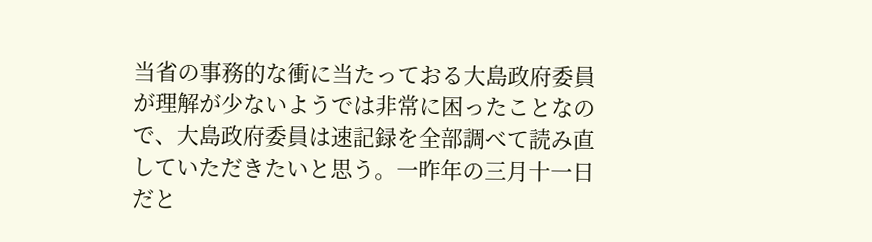当省の事務的な衝に当たっておる大島政府委員が理解が少ないようでは非常に困ったことなので、大島政府委員は速記録を全部調べて読み直していただきたいと思う。一昨年の三月十一日だと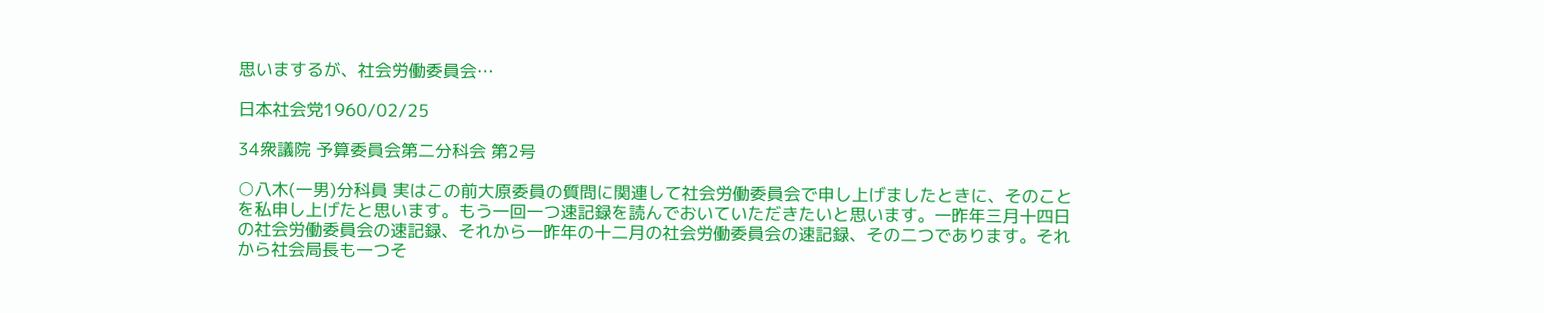思いまするが、社会労働委員会…

日本社会党1960/02/25

34衆議院 予算委員会第二分科会 第2号

○八木(一男)分科員 実はこの前大原委員の質問に関連して社会労働委員会で申し上げましたときに、そのことを私申し上げたと思います。もう一回一つ速記録を読んでおいていただきたいと思います。一昨年三月十四日の社会労働委員会の速記録、それから一昨年の十二月の社会労働委員会の速記録、その二つであります。それから社会局長も一つそ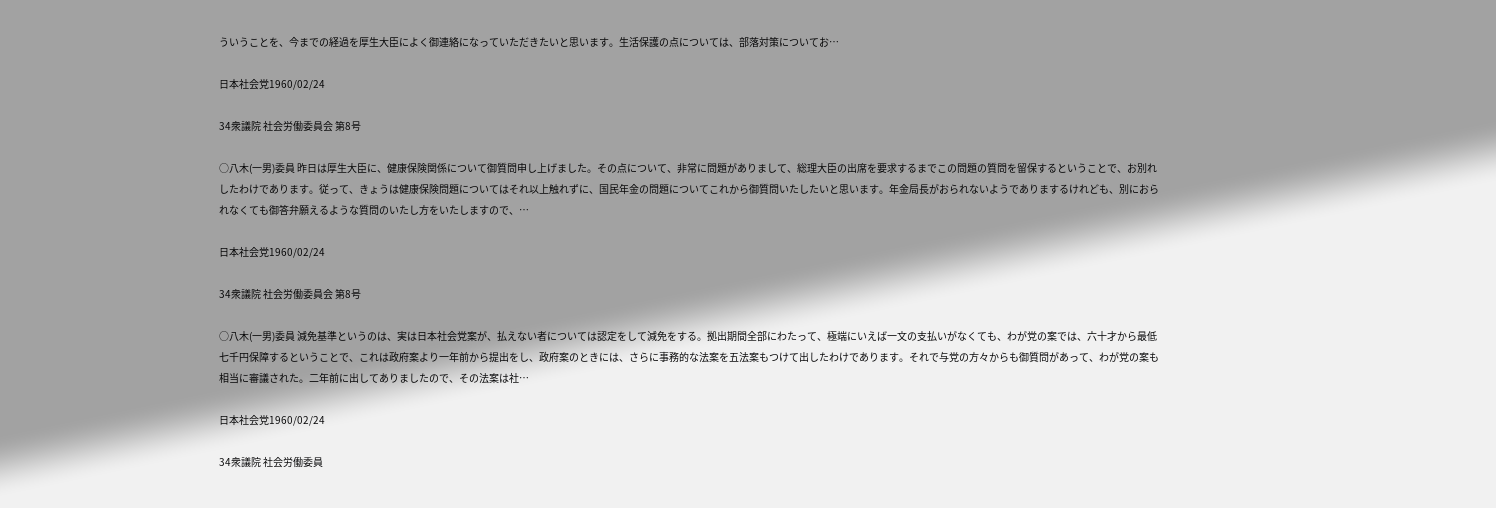ういうことを、今までの経過を厚生大臣によく御連絡になっていただきたいと思います。生活保護の点については、部落対策についてお…

日本社会党1960/02/24

34衆議院 社会労働委員会 第8号

○八木(一男)委員 昨日は厚生大臣に、健康保険関係について御質問申し上げました。その点について、非常に問題がありまして、総理大臣の出席を要求するまでこの問題の質問を留保するということで、お別れしたわけであります。従って、きょうは健康保険問題についてはそれ以上触れずに、国民年金の問題についてこれから御質問いたしたいと思います。年金局長がおられないようでありまするけれども、別におられなくても御答弁願えるような質問のいたし方をいたしますので、…

日本社会党1960/02/24

34衆議院 社会労働委員会 第8号

○八木(一男)委員 減免基準というのは、実は日本社会党案が、払えない者については認定をして減免をする。拠出期間全部にわたって、極端にいえば一文の支払いがなくても、わが党の案では、六十才から最低七千円保障するということで、これは政府案より一年前から提出をし、政府案のときには、さらに事務的な法案を五法案もつけて出したわけであります。それで与党の方々からも御質問があって、わが党の案も相当に審議された。二年前に出してありましたので、その法案は社…

日本社会党1960/02/24

34衆議院 社会労働委員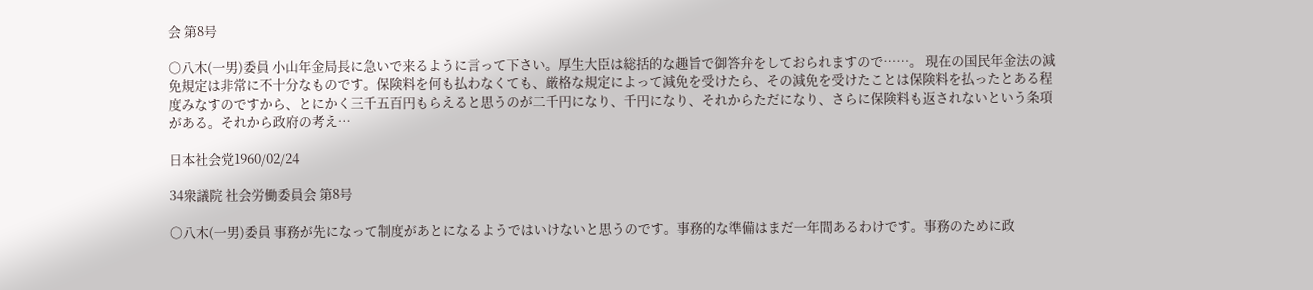会 第8号

○八木(一男)委員 小山年金局長に急いで来るように言って下さい。厚生大臣は総括的な趣旨で御答弁をしておられますので……。 現在の国民年金法の減免規定は非常に不十分なものです。保険料を何も払わなくても、厳格な規定によって減免を受けたら、その減免を受けたことは保険料を払ったとある程度みなすのですから、とにかく三千五百円もらえると思うのが二千円になり、千円になり、それからただになり、さらに保険料も返されないという条項がある。それから政府の考え…

日本社会党1960/02/24

34衆議院 社会労働委員会 第8号

○八木(一男)委員 事務が先になって制度があとになるようではいけないと思うのです。事務的な準備はまだ一年間あるわけです。事務のために政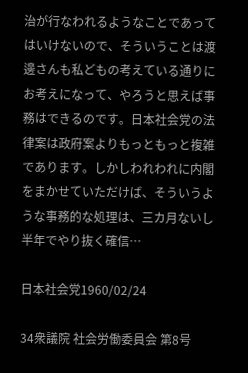治が行なわれるようなことであってはいけないので、そういうことは渡邊さんも私どもの考えている通りにお考えになって、やろうと思えば事務はできるのです。日本社会党の法律案は政府案よりもっともっと複雑であります。しかしわれわれに内閣をまかせていただけば、そういうような事務的な処理は、三カ月ないし半年でやり抜く確信…

日本社会党1960/02/24

34衆議院 社会労働委員会 第8号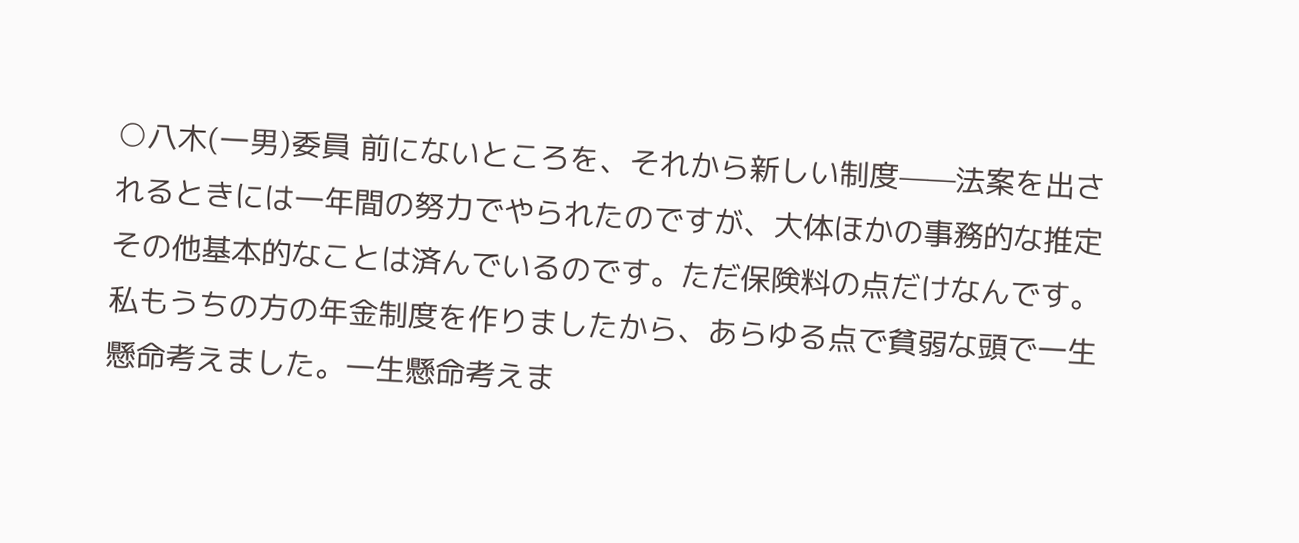○八木(一男)委員 前にないところを、それから新しい制度——法案を出されるときには一年間の努力でやられたのですが、大体ほかの事務的な推定その他基本的なことは済んでいるのです。ただ保険料の点だけなんです。私もうちの方の年金制度を作りましたから、あらゆる点で貧弱な頭で一生懸命考えました。一生懸命考えま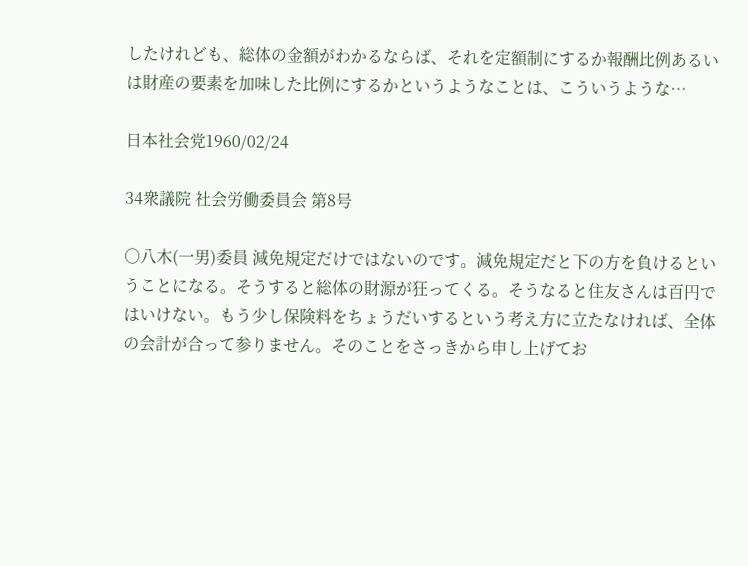したけれども、総体の金額がわかるならば、それを定額制にするか報酬比例あるいは財産の要素を加味した比例にするかというようなことは、こういうような…

日本社会党1960/02/24

34衆議院 社会労働委員会 第8号

○八木(一男)委員 減免規定だけではないのです。減免規定だと下の方を負けるということになる。そうすると総体の財源が狂ってくる。そうなると住友さんは百円ではいけない。もう少し保険料をちょうだいするという考え方に立たなければ、全体の会計が合って参りません。そのことをさっきから申し上げてお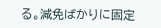る。減免ばかりに固定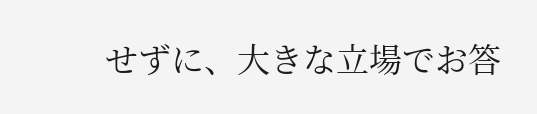せずに、大きな立場でお答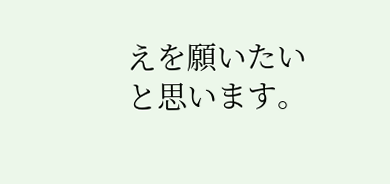えを願いたいと思います。